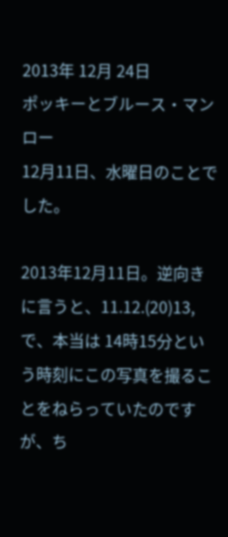2013年 12月 24日
ポッキーとブルース・マンロー
12月11日、水曜日のことでした。

2013年12月11日。逆向きに言うと、11.12.(20)13,で、本当は 14時15分という時刻にこの写真を撮ることをねらっていたのですが、ち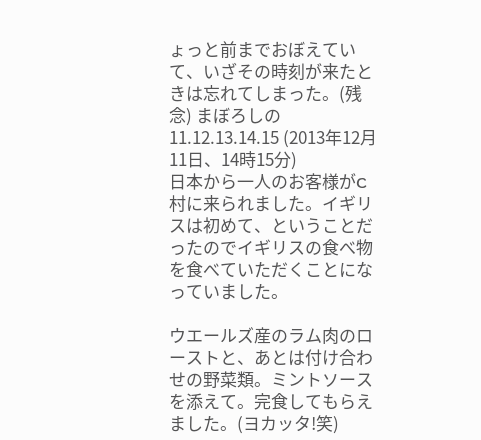ょっと前までおぼえていて、いざその時刻が来たときは忘れてしまった。(残念) まぼろしの 11.12.13.14.15 (2013年12月11日、14時15分)
日本から一人のお客様がC村に来られました。イギリスは初めて、ということだったのでイギリスの食べ物を食べていただくことになっていました。

ウエールズ産のラム肉のローストと、あとは付け合わせの野菜類。ミントソースを添えて。完食してもらえました。(ヨカッタ!笑)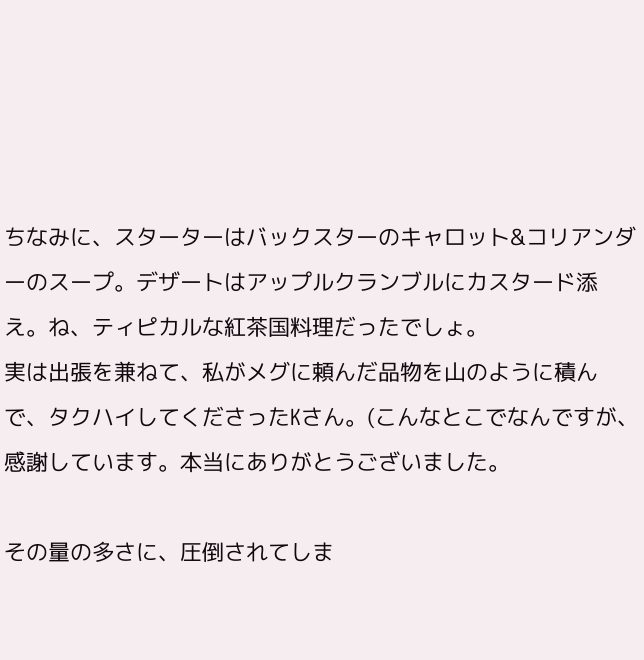ちなみに、スターターはバックスターのキャロット&コリアンダーのスープ。デザートはアップルクランブルにカスタード添え。ね、ティピカルな紅茶国料理だったでしょ。
実は出張を兼ねて、私がメグに頼んだ品物を山のように積んで、タクハイしてくださったKさん。(こんなとこでなんですが、感謝しています。本当にありがとうございました。

その量の多さに、圧倒されてしま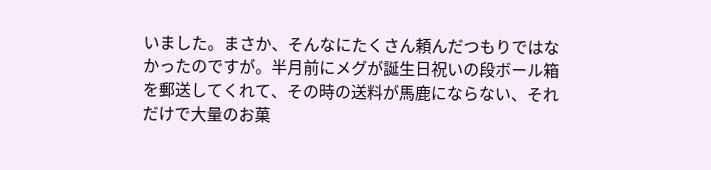いました。まさか、そんなにたくさん頼んだつもりではなかったのですが。半月前にメグが誕生日祝いの段ボール箱を郵送してくれて、その時の送料が馬鹿にならない、それだけで大量のお菓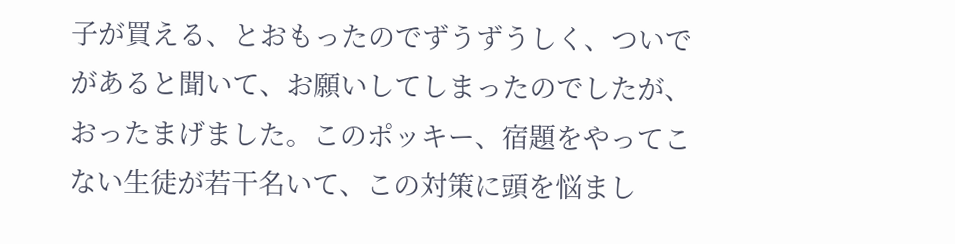子が買える、とおもったのでずうずうしく、ついでがあると聞いて、お願いしてしまったのでしたが、おったまげました。このポッキー、宿題をやってこない生徒が若干名いて、この対策に頭を悩まし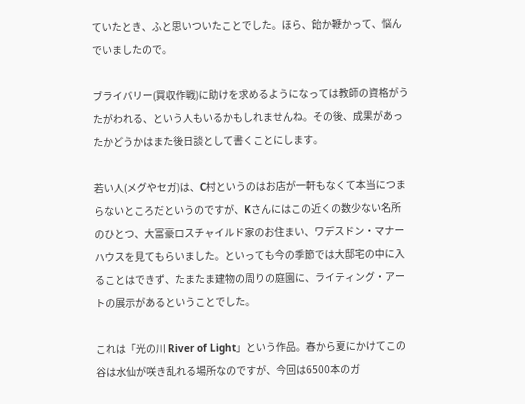ていたとき、ふと思いついたことでした。ほら、飴か鞭かって、悩んでいましたので。

ブライバリー(買収作戦)に助けを求めるようになっては教師の資格がうたがわれる、という人もいるかもしれませんね。その後、成果があったかどうかはまた後日談として書くことにします。

若い人(メグやセガ)は、C村というのはお店が一軒もなくて本当につまらないところだというのですが、Kさんにはこの近くの数少ない名所のひとつ、大富豪ロスチャイルド家のお住まい、ワデスドン・マナーハウスを見てもらいました。といっても今の季節では大邸宅の中に入ることはできず、たまたま建物の周りの庭園に、ライティング・アートの展示があるということでした。

これは「光の川 River of Light」という作品。春から夏にかけてこの谷は水仙が咲き乱れる場所なのですが、今回は6500本のガ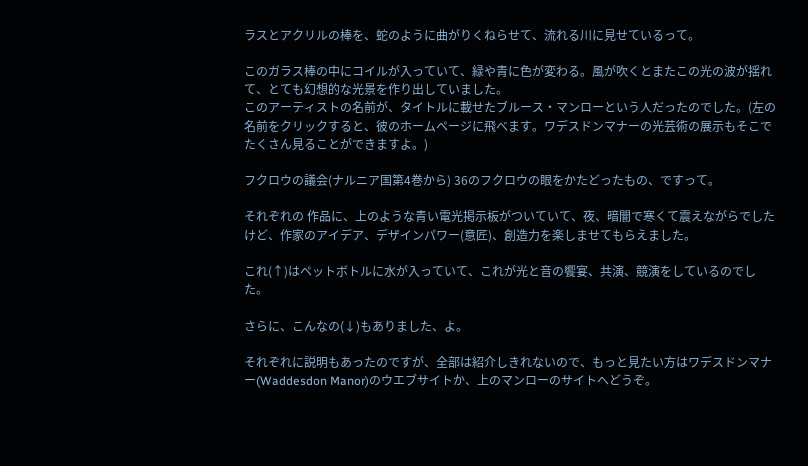ラスとアクリルの棒を、蛇のように曲がりくねらせて、流れる川に見せているって。

このガラス棒の中にコイルが入っていて、緑や青に色が変わる。風が吹くとまたこの光の波が揺れて、とても幻想的な光景を作り出していました。
このアーティストの名前が、タイトルに載せたブルース・マンローという人だったのでした。(左の名前をクリックすると、彼のホームページに飛べます。ワデスドンマナーの光芸術の展示もそこでたくさん見ることができますよ。)

フクロウの議会(ナルニア国第4巻から) 36のフクロウの眼をかたどったもの、ですって。

それぞれの 作品に、上のような青い電光掲示板がついていて、夜、暗闇で寒くて震えながらでしたけど、作家のアイデア、デザインパワー(意匠)、創造力を楽しませてもらえました。

これ(↑)はペットボトルに水が入っていて、これが光と音の饗宴、共演、競演をしているのでした。

さらに、こんなの(↓)もありました、よ。

それぞれに説明もあったのですが、全部は紹介しきれないので、もっと見たい方はワデスドンマナー(Waddesdon Manor)のウエブサイトか、上のマンローのサイトへどうぞ。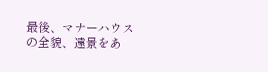最後、マナーハウスの全貌、遠景をあ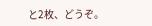と2枚、どうぞ。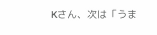Kさん、次は「うま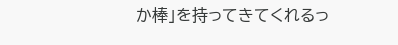か棒」を持ってきてくれるっ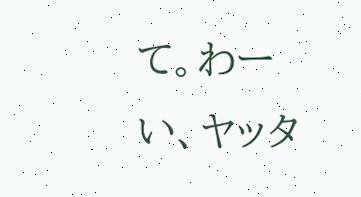て。わーい、ヤッタ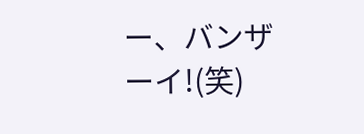ー、バンザーイ!(笑)